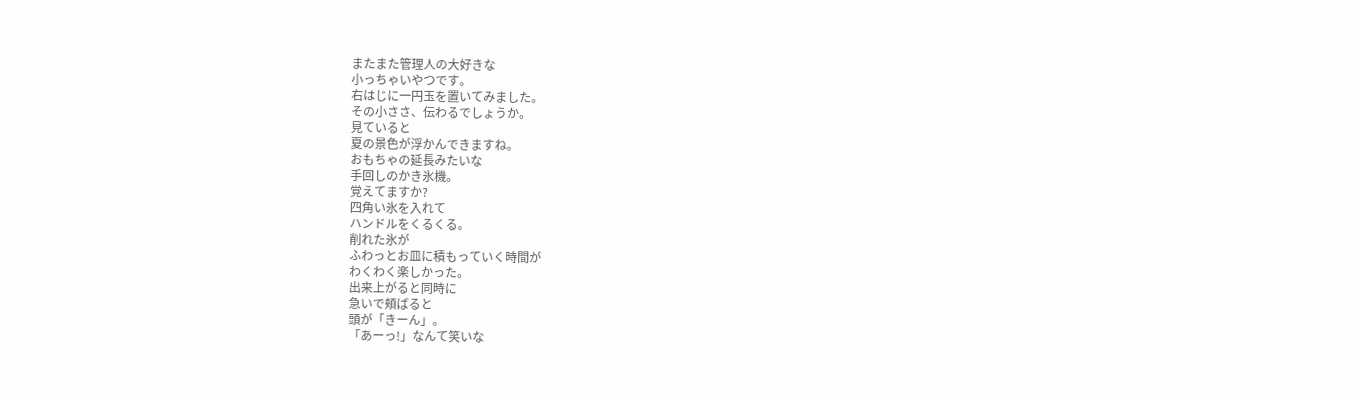またまた管理人の大好きな
小っちゃいやつです。
右はじに一円玉を置いてみました。
その小ささ、伝わるでしょうか。
見ていると
夏の景色が浮かんできますね。
おもちゃの延長みたいな
手回しのかき氷機。
覚えてますか?
四角い氷を入れて
ハンドルをくるくる。
削れた氷が
ふわっとお皿に積もっていく時間が
わくわく楽しかった。
出来上がると同時に
急いで頬ばると
頭が「きーん」。
「あーっ!」なんて笑いな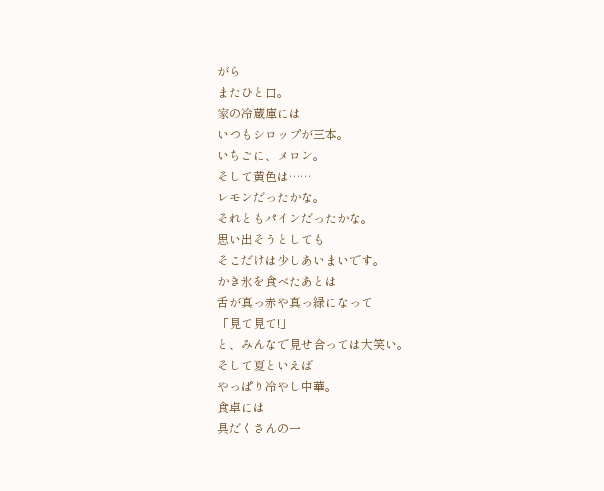がら
またひと口。
家の冷蔵庫には
いつもシロップが三本。
いちごに、メロン。
そして黄色は……
レモンだったかな。
それともパインだったかな。
思い出そうとしても
そこだけは少しあいまいです。
かき氷を食べたあとは
舌が真っ赤や真っ緑になって
「見て見て!」
と、みんなで見せ合っては大笑い。
そして夏といえば
やっぱり冷やし中華。
食卓には
具だくさんの一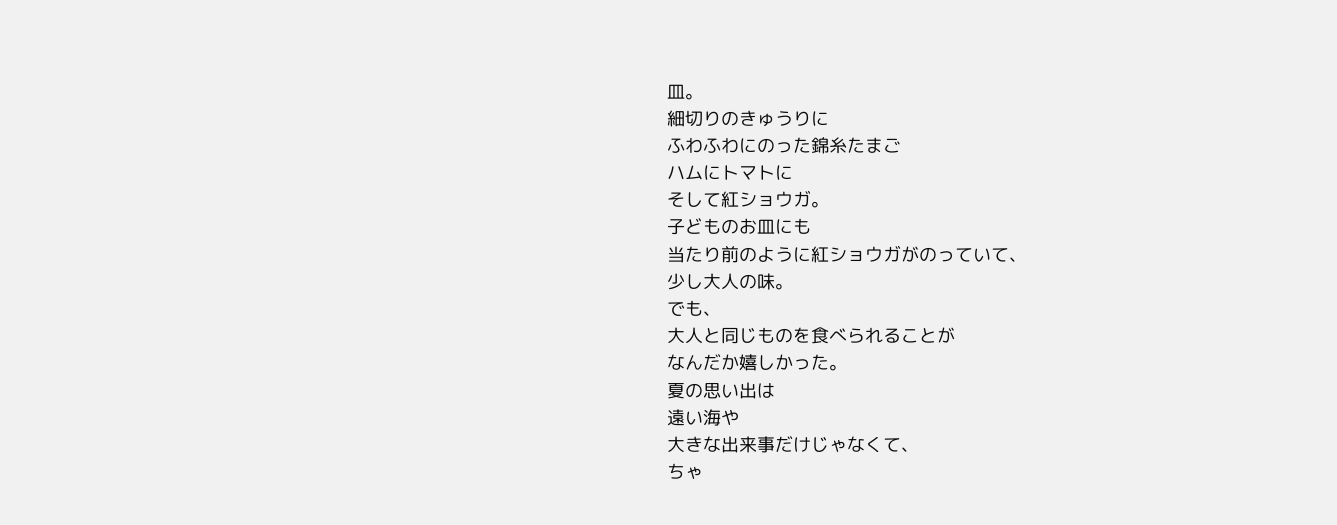皿。
細切りのきゅうりに
ふわふわにのった錦糸たまご
ハムにトマトに
そして紅ショウガ。
子どものお皿にも
当たり前のように紅ショウガがのっていて、
少し大人の味。
でも、
大人と同じものを食べられることが
なんだか嬉しかった。
夏の思い出は
遠い海や
大きな出来事だけじゃなくて、
ちゃ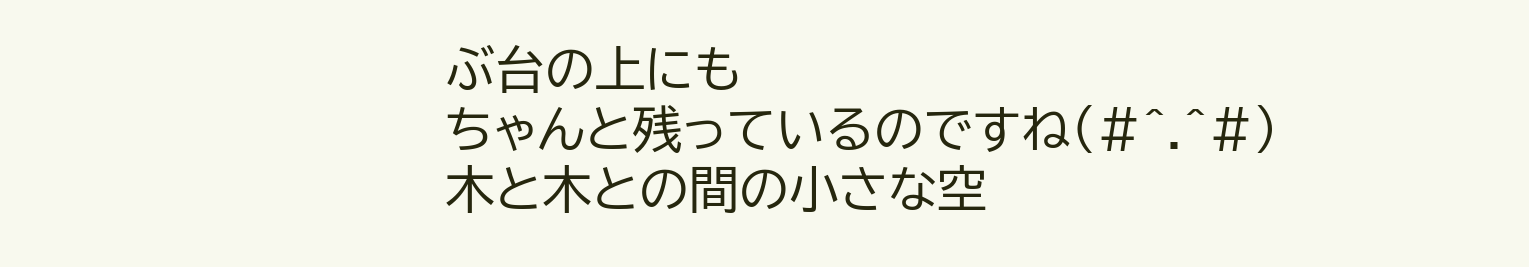ぶ台の上にも
ちゃんと残っているのですね(#^.^#)
木と木との間の小さな空